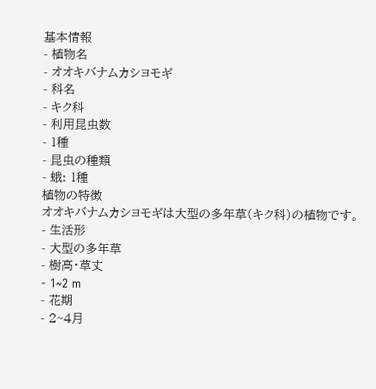基本情報
- 植物名
- オオキバナムカシヨモギ
- 科名
- キク科
- 利用昆虫数
- 1種
- 昆虫の種類
- 蛾: 1種
植物の特徴
オオキバナムカシヨモギは大型の多年草(キク科)の植物です。
- 生活形
- 大型の多年草
- 樹高・草丈
- 1~2 m
- 花期
- 2~4月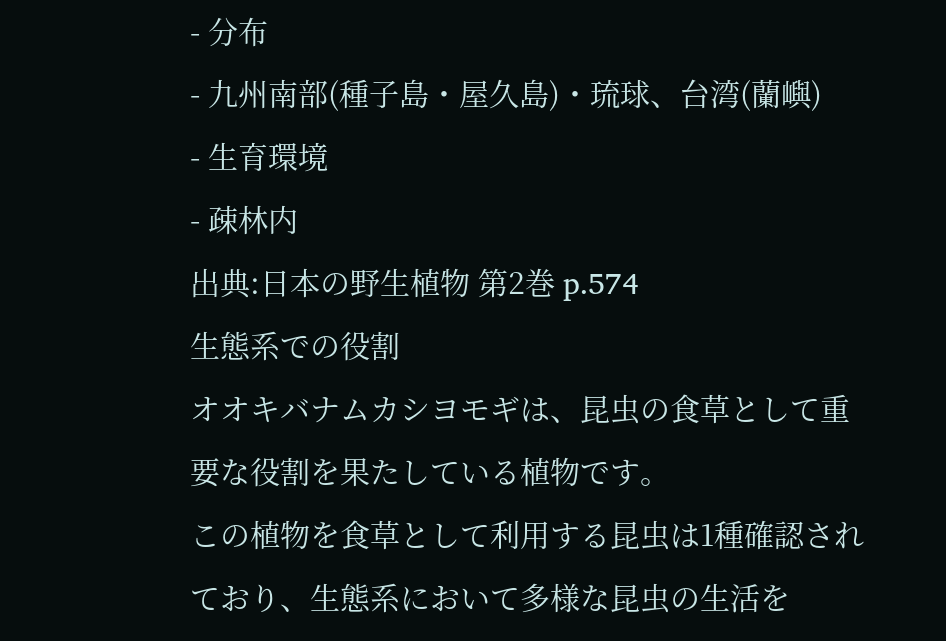- 分布
- 九州南部(種子島・屋久島)・琉球、台湾(蘭嶼)
- 生育環境
- 疎林内
出典:日本の野生植物 第2巻 p.574
生態系での役割
オオキバナムカシヨモギは、昆虫の食草として重要な役割を果たしている植物です。
この植物を食草として利用する昆虫は1種確認されており、生態系において多様な昆虫の生活を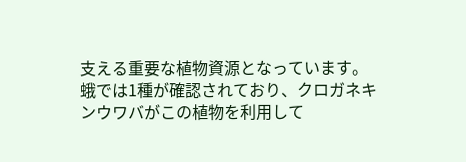支える重要な植物資源となっています。
蛾では1種が確認されており、クロガネキンウワバがこの植物を利用して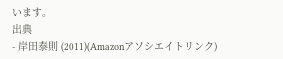います。
出典
- 岸田泰則 (2011)(Amazonアソシエイトリンク)